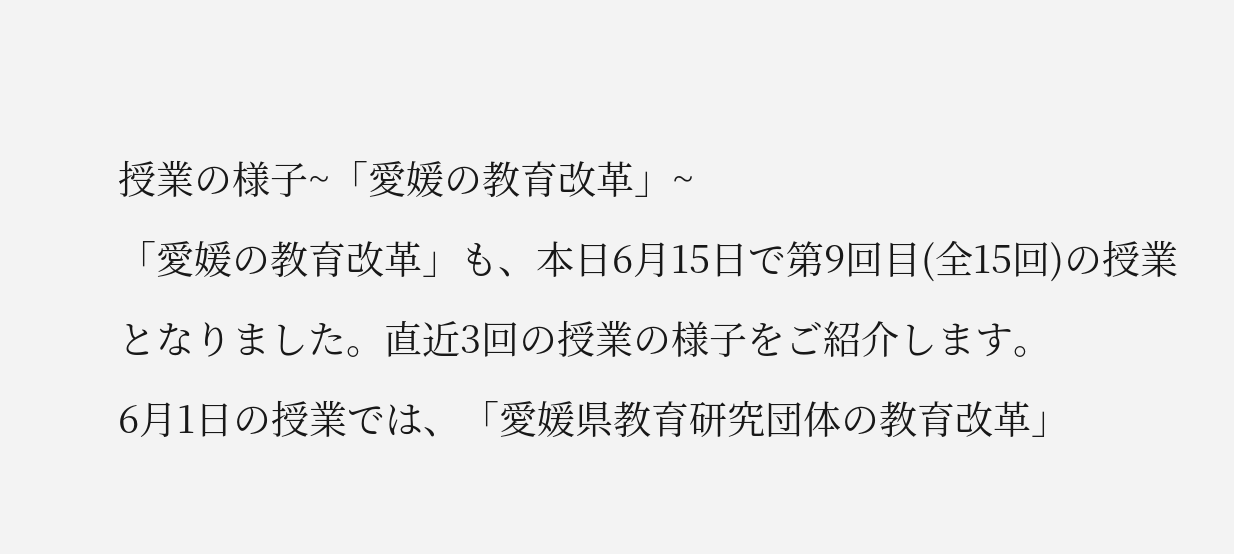授業の様子~「愛媛の教育改革」~
「愛媛の教育改革」も、本日6月15日で第9回目(全15回)の授業となりました。直近3回の授業の様子をご紹介します。
6月1日の授業では、「愛媛県教育研究団体の教育改革」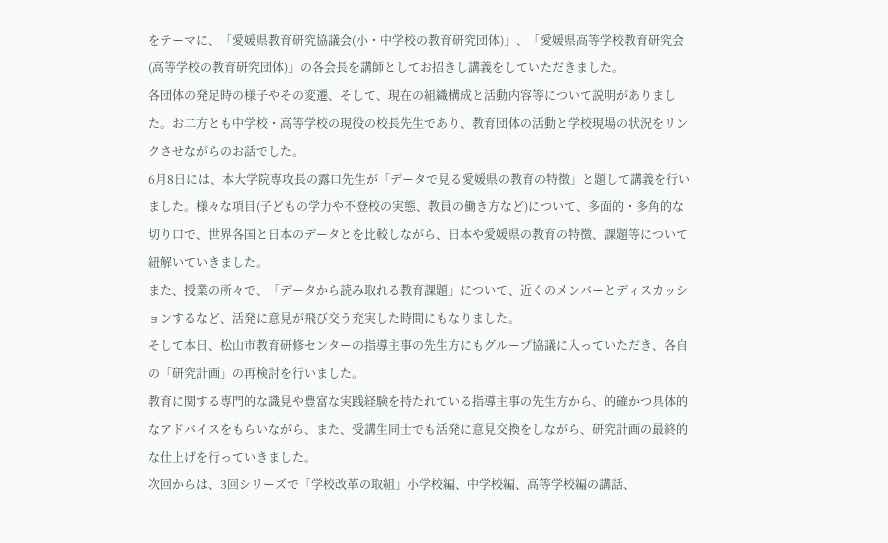をテーマに、「愛媛県教育研究協議会(小・中学校の教育研究団体)」、「愛媛県高等学校教育研究会(高等学校の教育研究団体)」の各会長を講師としてお招きし講義をしていただきました。
各団体の発足時の様子やその変遷、そして、現在の組織構成と活動内容等について説明がありました。お二方とも中学校・高等学校の現役の校長先生であり、教育団体の活動と学校現場の状況をリンクさせながらのお話でした。
6月8日には、本大学院専攻長の露口先生が「データで見る愛媛県の教育の特徴」と題して講義を行いました。様々な項目(子どもの学力や不登校の実態、教員の働き方など)について、多面的・多角的な切り口で、世界各国と日本のデータとを比較しながら、日本や愛媛県の教育の特徴、課題等について紐解いていきました。
また、授業の所々で、「データから読み取れる教育課題」について、近くのメンバーとディスカッションするなど、活発に意見が飛び交う充実した時間にもなりました。
そして本日、松山市教育研修センターの指導主事の先生方にもグループ協議に入っていただき、各自の「研究計画」の再検討を行いました。
教育に関する専門的な識見や豊富な実践経験を持たれている指導主事の先生方から、的確かつ具体的なアドバイスをもらいながら、また、受講生同士でも活発に意見交換をしながら、研究計画の最終的な仕上げを行っていきました。
次回からは、3回シリーズで「学校改革の取組」小学校編、中学校編、高等学校編の講話、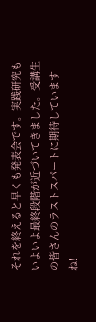それを終えると早くも発表会です。実践研究もいよいよ最終段階が近づいてきました。受講生の皆さんのラストスパートに期待していますね!